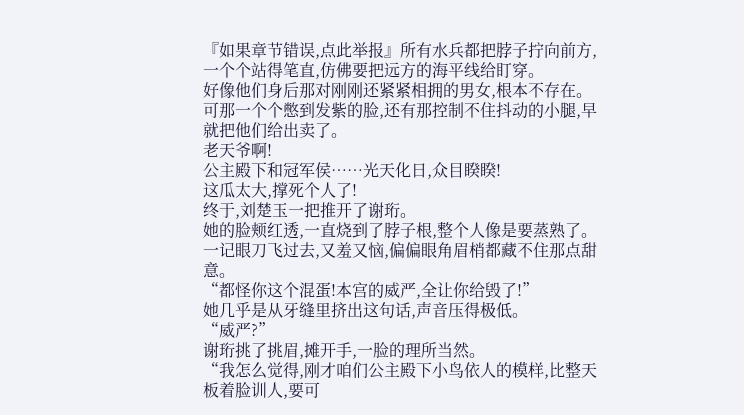『如果章节错误,点此举报』所有水兵都把脖子拧向前方,一个个站得笔直,仿佛要把远方的海平线给盯穿。
好像他们身后那对刚刚还紧紧相拥的男女,根本不存在。
可那一个个憋到发紫的脸,还有那控制不住抖动的小腿,早就把他们给出卖了。
老天爷啊!
公主殿下和冠军侯……光天化日,众目睽睽!
这瓜太大,撑死个人了!
终于,刘楚玉一把推开了谢珩。
她的脸颊红透,一直烧到了脖子根,整个人像是要蒸熟了。
一记眼刀飞过去,又羞又恼,偏偏眼角眉梢都藏不住那点甜意。
“都怪你这个混蛋!本宫的威严,全让你给毁了!”
她几乎是从牙缝里挤出这句话,声音压得极低。
“威严?”
谢珩挑了挑眉,摊开手,一脸的理所当然。
“我怎么觉得,刚才咱们公主殿下小鸟依人的模样,比整天板着脸训人,要可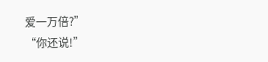爱一万倍?”
“你还说!”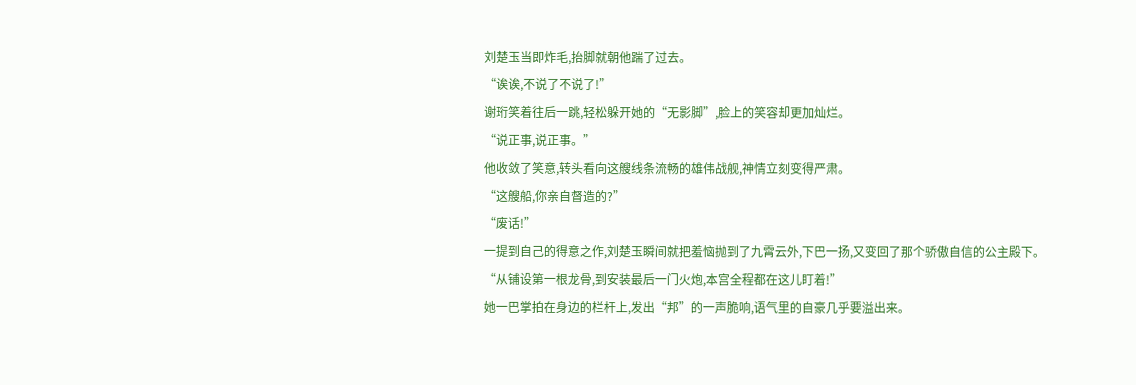刘楚玉当即炸毛,抬脚就朝他踹了过去。
“诶诶,不说了不说了!”
谢珩笑着往后一跳,轻松躲开她的“无影脚”,脸上的笑容却更加灿烂。
“说正事,说正事。”
他收敛了笑意,转头看向这艘线条流畅的雄伟战舰,神情立刻变得严肃。
“这艘船,你亲自督造的?”
“废话!”
一提到自己的得意之作,刘楚玉瞬间就把羞恼抛到了九霄云外,下巴一扬,又变回了那个骄傲自信的公主殿下。
“从铺设第一根龙骨,到安装最后一门火炮,本宫全程都在这儿盯着!”
她一巴掌拍在身边的栏杆上,发出“邦”的一声脆响,语气里的自豪几乎要溢出来。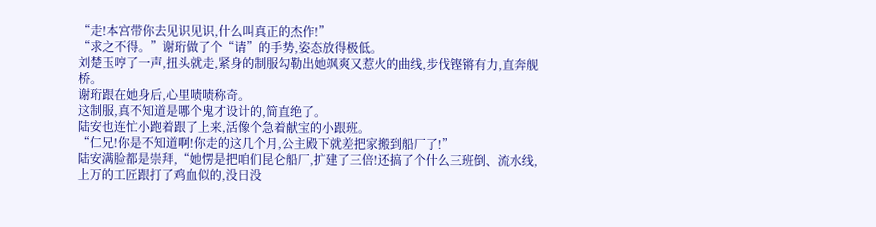“走!本宫带你去见识见识,什么叫真正的杰作!”
“求之不得。”谢珩做了个“请”的手势,姿态放得极低。
刘楚玉哼了一声,扭头就走,紧身的制服勾勒出她飒爽又惹火的曲线,步伐铿锵有力,直奔舰桥。
谢珩跟在她身后,心里啧啧称奇。
这制服,真不知道是哪个鬼才设计的,简直绝了。
陆安也连忙小跑着跟了上来,活像个急着献宝的小跟班。
“仁兄!你是不知道啊!你走的这几个月,公主殿下就差把家搬到船厂了!”
陆安满脸都是崇拜,“她愣是把咱们昆仑船厂,扩建了三倍!还搞了个什么三班倒、流水线,上万的工匠跟打了鸡血似的,没日没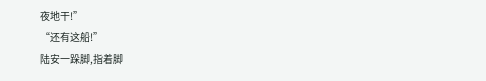夜地干!”
“还有这船!”
陆安一跺脚,指着脚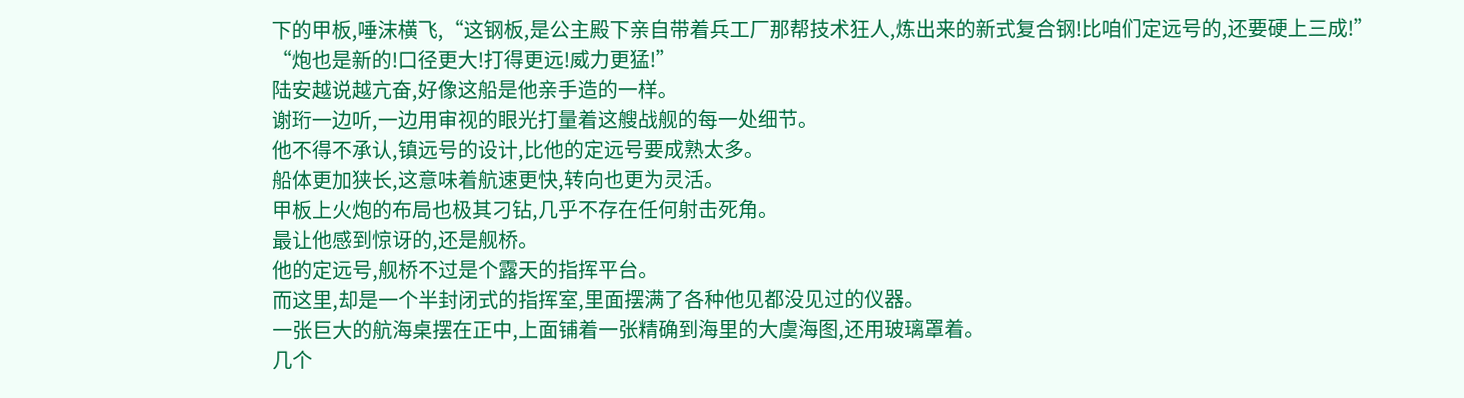下的甲板,唾沫横飞,“这钢板,是公主殿下亲自带着兵工厂那帮技术狂人,炼出来的新式复合钢!比咱们定远号的,还要硬上三成!”
“炮也是新的!口径更大!打得更远!威力更猛!”
陆安越说越亢奋,好像这船是他亲手造的一样。
谢珩一边听,一边用审视的眼光打量着这艘战舰的每一处细节。
他不得不承认,镇远号的设计,比他的定远号要成熟太多。
船体更加狭长,这意味着航速更快,转向也更为灵活。
甲板上火炮的布局也极其刁钻,几乎不存在任何射击死角。
最让他感到惊讶的,还是舰桥。
他的定远号,舰桥不过是个露天的指挥平台。
而这里,却是一个半封闭式的指挥室,里面摆满了各种他见都没见过的仪器。
一张巨大的航海桌摆在正中,上面铺着一张精确到海里的大虞海图,还用玻璃罩着。
几个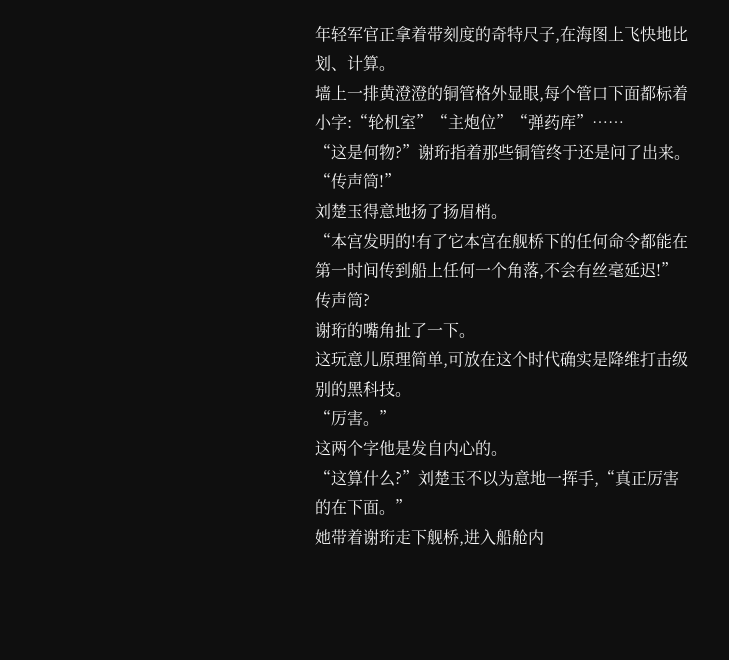年轻军官正拿着带刻度的奇特尺子,在海图上飞快地比划、计算。
墙上一排黄澄澄的铜管格外显眼,每个管口下面都标着小字:“轮机室”“主炮位”“弹药库”……
“这是何物?”谢珩指着那些铜管终于还是问了出来。
“传声筒!”
刘楚玉得意地扬了扬眉梢。
“本宫发明的!有了它本宫在舰桥下的任何命令都能在第一时间传到船上任何一个角落,不会有丝毫延迟!”
传声筒?
谢珩的嘴角扯了一下。
这玩意儿原理简单,可放在这个时代确实是降维打击级别的黑科技。
“厉害。”
这两个字他是发自内心的。
“这算什么?”刘楚玉不以为意地一挥手,“真正厉害的在下面。”
她带着谢珩走下舰桥,进入船舱内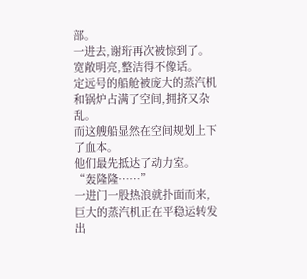部。
一进去,谢珩再次被惊到了。
宽敞明亮,整洁得不像话。
定远号的船舱被庞大的蒸汽机和锅炉占满了空间,拥挤又杂乱。
而这艘船显然在空间规划上下了血本。
他们最先抵达了动力室。
“轰隆隆……”
一进门一股热浪就扑面而来,巨大的蒸汽机正在平稳运转发出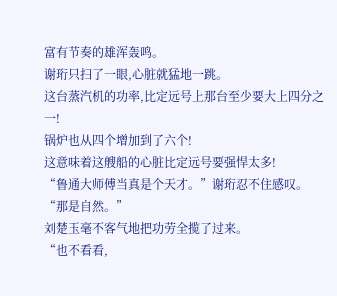富有节奏的雄浑轰鸣。
谢珩只扫了一眼,心脏就猛地一跳。
这台蒸汽机的功率,比定远号上那台至少要大上四分之一!
锅炉也从四个增加到了六个!
这意味着这艘船的心脏比定远号要强悍太多!
“鲁通大师傅当真是个天才。”谢珩忍不住感叹。
“那是自然。”
刘楚玉毫不客气地把功劳全揽了过来。
“也不看看,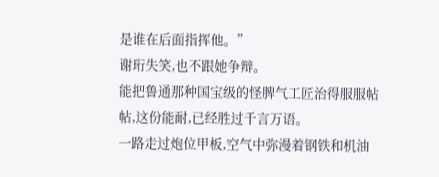是谁在后面指挥他。”
谢珩失笑,也不跟她争辩。
能把鲁通那种国宝级的怪脾气工匠治得服服帖帖,这份能耐,已经胜过千言万语。
一路走过炮位甲板,空气中弥漫着钢铁和机油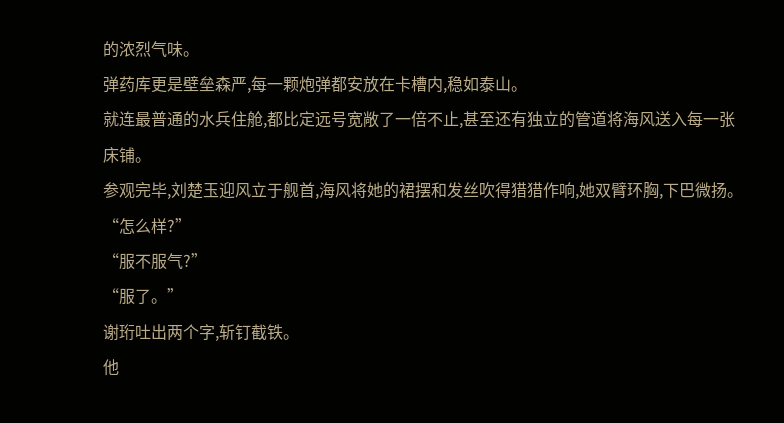的浓烈气味。
弹药库更是壁垒森严,每一颗炮弹都安放在卡槽内,稳如泰山。
就连最普通的水兵住舱,都比定远号宽敞了一倍不止,甚至还有独立的管道将海风送入每一张床铺。
参观完毕,刘楚玉迎风立于舰首,海风将她的裙摆和发丝吹得猎猎作响,她双臂环胸,下巴微扬。
“怎么样?”
“服不服气?”
“服了。”
谢珩吐出两个字,斩钉截铁。
他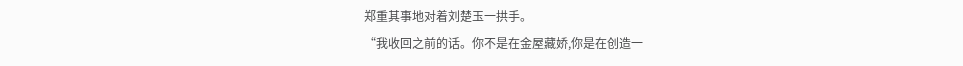郑重其事地对着刘楚玉一拱手。
“我收回之前的话。你不是在金屋藏娇,你是在创造一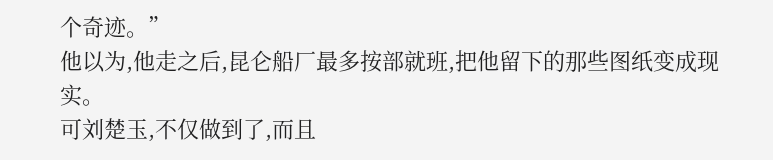个奇迹。”
他以为,他走之后,昆仑船厂最多按部就班,把他留下的那些图纸变成现实。
可刘楚玉,不仅做到了,而且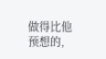做得比他预想的,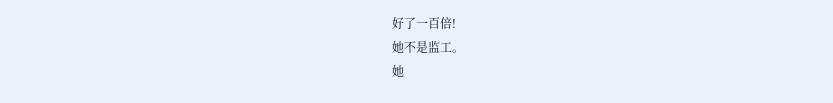好了一百倍!
她不是监工。
她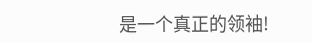是一个真正的领袖!